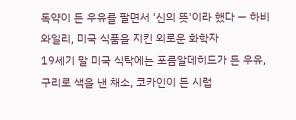독약이 든 우유를 팔면서 '신의 뜻'이라 했다 — 하비 와일리, 미국 식품을 지킨 외로운 화학자
19세기 말 미국 식탁에는 포름알데히드가 든 우유, 구리로 색을 낸 채소, 코카인이 든 시럽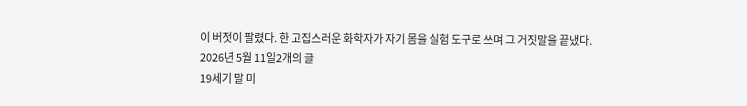이 버젓이 팔렸다. 한 고집스러운 화학자가 자기 몸을 실험 도구로 쓰며 그 거짓말을 끝냈다.
2026년 5월 11일2개의 글
19세기 말 미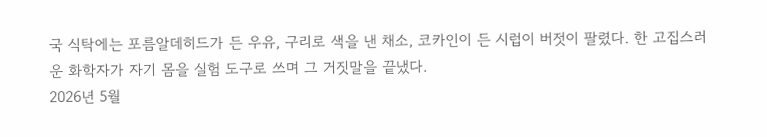국 식탁에는 포름알데히드가 든 우유, 구리로 색을 낸 채소, 코카인이 든 시럽이 버젓이 팔렸다. 한 고집스러운 화학자가 자기 몸을 실험 도구로 쓰며 그 거짓말을 끝냈다.
2026년 5월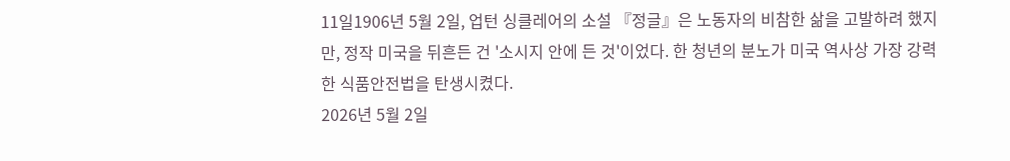11일1906년 5월 2일, 업턴 싱클레어의 소설 『정글』은 노동자의 비참한 삶을 고발하려 했지만, 정작 미국을 뒤흔든 건 '소시지 안에 든 것'이었다. 한 청년의 분노가 미국 역사상 가장 강력한 식품안전법을 탄생시켰다.
2026년 5월 2일